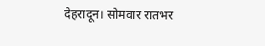देहरादून। सोमवार रातभर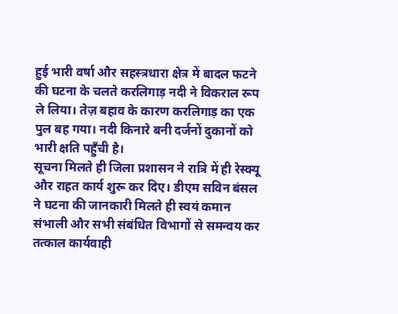हुई भारी वर्षा और सहस्त्रधारा क्षेत्र में बादल फटने की घटना के चलते करलिगाड़ नदी ने विकराल रूप ले लिया। तेज़ बहाव के कारण करलिगाड़ का एक पुल बह गया। नदी किनारे बनी दर्जनों दुकानों को भारी क्षति पहुँची है।
सूचना मिलते ही जिला प्रशासन ने रात्रि में ही रेस्क्यू और राहत कार्य शुरू कर दिए। डीएम सविन बंसल ने घटना की जानकारी मिलते ही स्वयं कमान संभाली और सभी संबंधित विभागों से समन्वय कर तत्काल कार्यवाही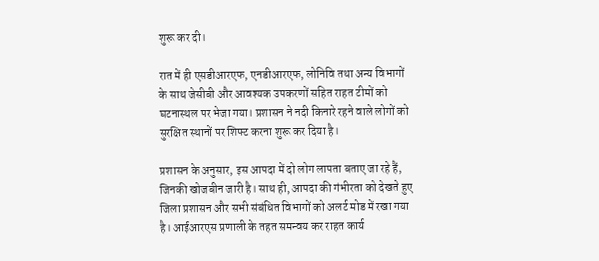शुरू कर दी।

रात में ही एसडीआरएफ, एनडीआरएफ, लोनिवि तथा अन्य विभागों के साथ जेसीबी और आवश्यक उपकरणों सहित राहत टीमों को घटनास्थल पर भेजा गया। प्रशासन ने नदी किनारे रहने वाले लोगों को सुरक्षित स्थानों पर शिफ्ट करना शुरू कर दिया है।

प्रशासन के अनुसार, इस आपदा में दो लोग लापता बताए जा रहे हैं, जिनकी खोजबीन जारी है। साथ ही, आपदा की गंभीरता को देखते हुए जिला प्रशासन और सभी संबंधित विभागों को अलर्ट मोड में रखा गया है। आईआरएस प्रणाली के तहत समन्वय कर राहत कार्य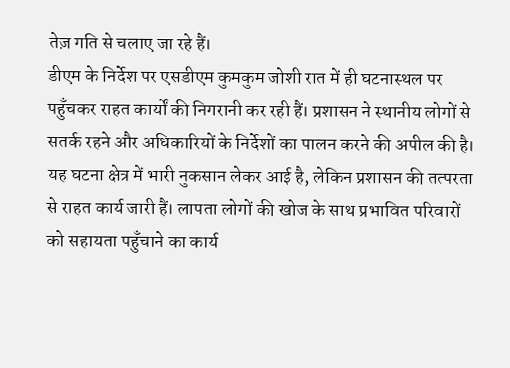तेज़ गति से चलाए जा रहे हैं।
डीएम के निर्देश पर एसडीएम कुमकुम जोशी रात में ही घटनास्थल पर पहुँचकर राहत कार्यों की निगरानी कर रही हैं। प्रशासन ने स्थानीय लोगों से सतर्क रहने और अधिकारियों के निर्देशों का पालन करने की अपील की है।
यह घटना क्षेत्र में भारी नुकसान लेकर आई है, लेकिन प्रशासन की तत्परता से राहत कार्य जारी हैं। लापता लोगों की खोज के साथ प्रभावित परिवारों को सहायता पहुँचाने का कार्य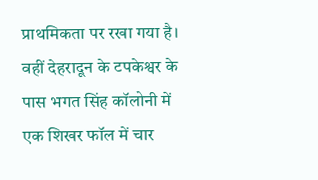प्राथमिकता पर रखा गया है।
वहीं देहरादून के टपकेश्वर के पास भगत सिंह कॉलोनी में एक शिखर फॉल में चार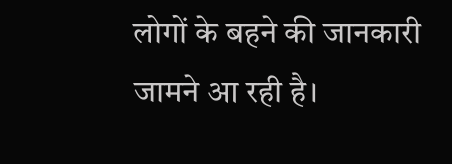लोगों के बहने की जानकारी जामने आ रही है।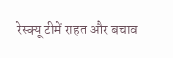रेस्क्यू टीमें राहत और बचाव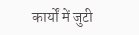कार्यों में जुटी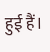हुई हैं।